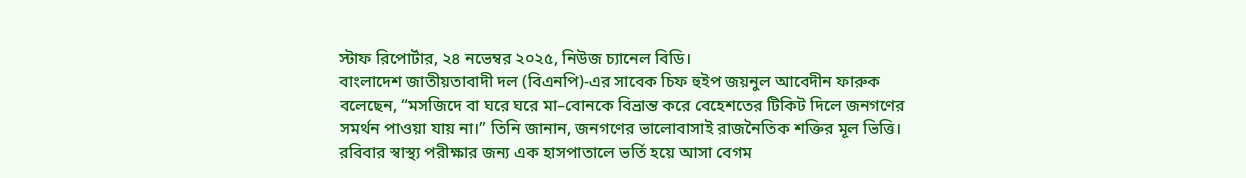স্টাফ রিপোর্টার, ২৪ নভেম্বর ২০২৫, নিউজ চ্যানেল বিডি।
বাংলাদেশ জাতীয়তাবাদী দল (বিএনপি)-এর সাবেক চিফ হুইপ জয়নুল আবেদীন ফারুক বলেছেন, “মসজিদে বা ঘরে ঘরে মা–বোনকে বিভ্রান্ত করে বেহেশতের টিকিট দিলে জনগণের সমর্থন পাওয়া যায় না।” তিনি জানান, জনগণের ভালোবাসাই রাজনৈতিক শক্তির মূল ভিত্তি।
রবিবার স্বাস্থ্য পরীক্ষার জন্য এক হাসপাতালে ভর্তি হয়ে আসা বেগম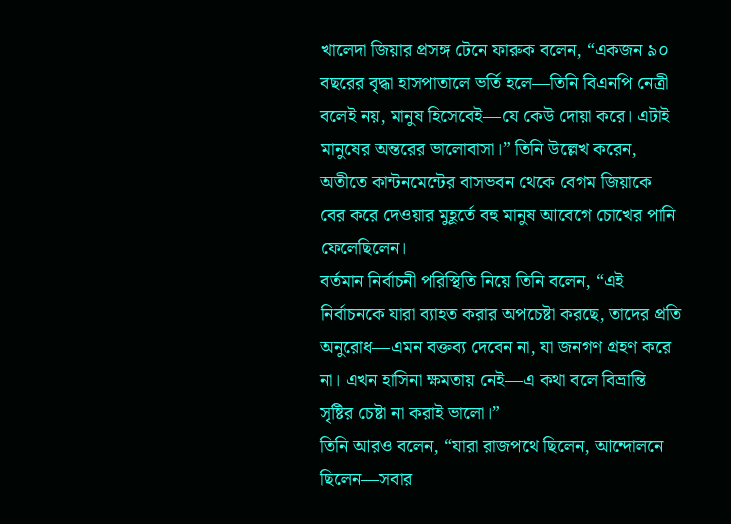খালেদা জিয়ার প্রসঙ্গ টেনে ফারুক বলেন, “একজন ৯০ বছরের বৃদ্ধা হাসপাতালে ভর্তি হলে—তিনি বিএনপি নেত্রী বলেই নয়, মানুষ হিসেবেই—যে কেউ দোয়া করে। এটাই মানুষের অন্তরের ভালোবাসা।” তিনি উল্লেখ করেন, অতীতে কান্টনমেন্টের বাসভবন থেকে বেগম জিয়াকে বের করে দেওয়ার মুহূর্তে বহু মানুষ আবেগে চোখের পানি ফেলেছিলেন।
বর্তমান নির্বাচনী পরিস্থিতি নিয়ে তিনি বলেন, “এই নির্বাচনকে যারা ব্যাহত করার অপচেষ্টা করছে, তাদের প্রতি অনুরোধ—এমন বক্তব্য দেবেন না, যা জনগণ গ্রহণ করে না। এখন হাসিনা ক্ষমতায় নেই—এ কথা বলে বিভ্রান্তি সৃষ্টির চেষ্টা না করাই ভালো।”
তিনি আরও বলেন, “যারা রাজপথে ছিলেন, আন্দোলনে ছিলেন—সবার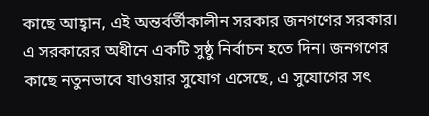কাছে আহ্বান, এই অন্তর্বর্তীকালীন সরকার জনগণের সরকার। এ সরকারের অধীনে একটি সুষ্ঠু নির্বাচন হতে দিন। জনগণের কাছে নতুনভাবে যাওয়ার সুযোগ এসেছে, এ সুযোগের সৎ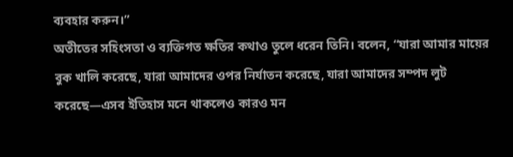ব্যবহার করুন।”
অতীতের সহিংসতা ও ব্যক্তিগত ক্ষতির কথাও তুলে ধরেন তিনি। বলেন, “যারা আমার মায়ের বুক খালি করেছে, যারা আমাদের ওপর নির্যাতন করেছে, যারা আমাদের সম্পদ লুট করেছে—এসব ইতিহাস মনে থাকলেও কারও মন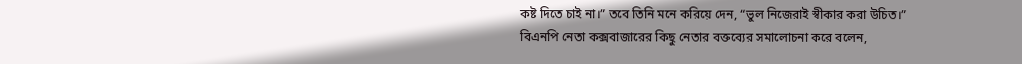কষ্ট দিতে চাই না।” তবে তিনি মনে করিয়ে দেন, “ভুল নিজেরাই স্বীকার করা উচিত।”
বিএনপি নেতা কক্সবাজারের কিছু নেতার বক্তব্যের সমালোচনা করে বলেন,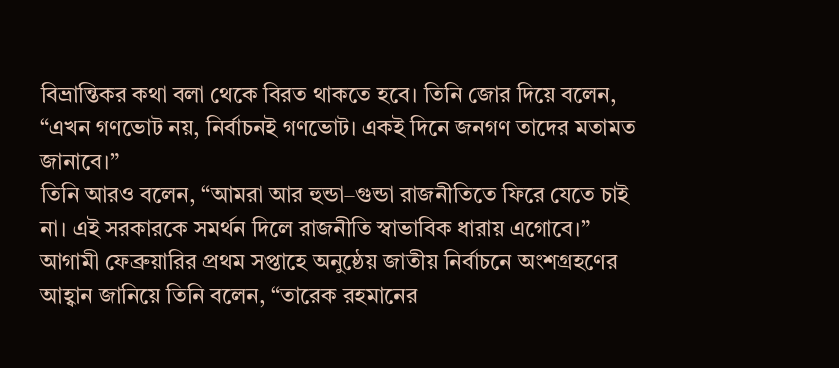বিভ্রান্তিকর কথা বলা থেকে বিরত থাকতে হবে। তিনি জোর দিয়ে বলেন, “এখন গণভোট নয়, নির্বাচনই গণভোট। একই দিনে জনগণ তাদের মতামত জানাবে।”
তিনি আরও বলেন, “আমরা আর হুন্ডা–গুন্ডা রাজনীতিতে ফিরে যেতে চাই না। এই সরকারকে সমর্থন দিলে রাজনীতি স্বাভাবিক ধারায় এগোবে।”
আগামী ফেব্রুয়ারির প্রথম সপ্তাহে অনুষ্ঠেয় জাতীয় নির্বাচনে অংশগ্রহণের আহ্বান জানিয়ে তিনি বলেন, “তারেক রহমানের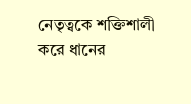নেতৃত্বকে শক্তিশালী করে ধানের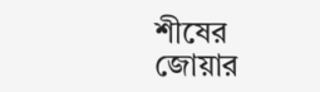শীষের জোয়ার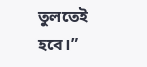তুলতেই হবে।”